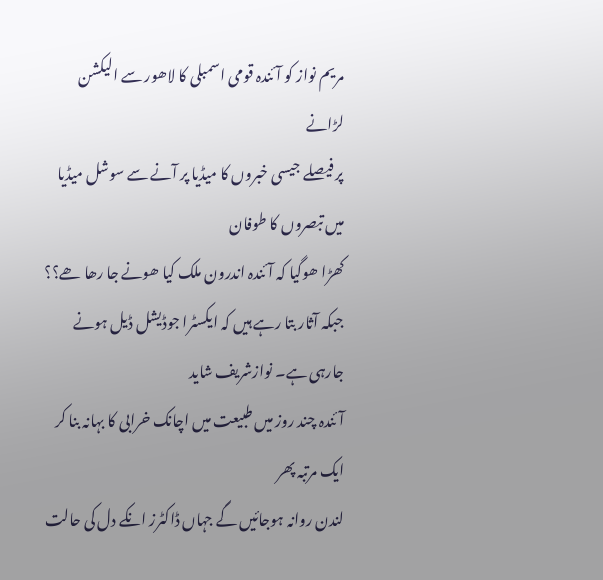مریم نواز کو آئندہ قومی اسمبلی کا لاھور سے الیکشن لڑانے
پر فیصلے جیسی خبروں کا میڈیا پر آنے سے سوشل میڈیا میں تبصروں کا طوفان
کھڑا ھوگیا کہ آئندہ اندرون ملک کیا ھونے جا رھا ھے؟؟
جبکہ آثار بتا رہے ہیں کہ ایکسٹرا جوڈیشل ڈیل ہونے جارہی ہے۔ نوازشریف شاید
آئندہ چند روز میں طبیعت میں اچانک خرابی کا بہانہ بنا کر ایک مرتبہ پھر
لندن روانہ ہوجائیں گے جہاں ڈاکٹرز انکے دل کی حالت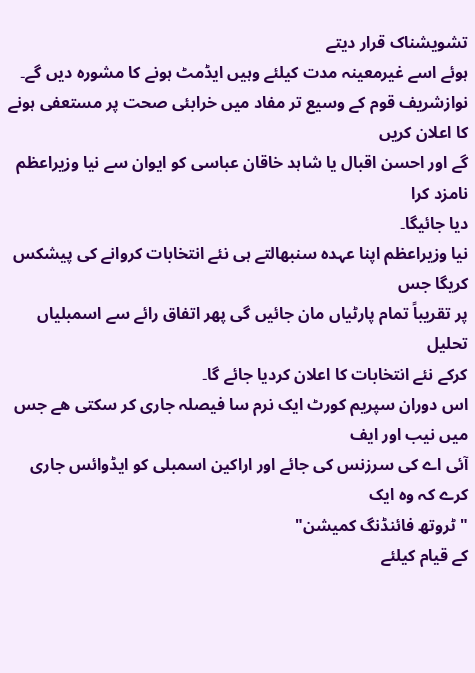تشویشناک قرار دیتے
ہوئے اسے غیرمعینہ مدت کیلئے وہیں ایڈمٹ ہونے کا مشورہ دیں گے۔
نوازشریف قوم کے وسیع تر مفاد میں خرابئی صحت پر مستعفی ہونے کا اعلان کریں
گے اور احسن اقبال یا شاہد خاقان عباسی کو ایوان سے نیا وزیراعظم نامزد کرا
دیا جائیگا۔
نیا وزیراعظم اپنا عہدہ سنبھالتے ہی نئے انتخابات کروانے کی پیشکس کریگا جس
پر تقریباً تمام پارٹیاں مان جائیں گی پھر اتفاق رائے سے اسمبلیاں تحلیل
کرکے نئے انتخابات کا اعلان کردیا جائے گا۔
اس دوران سپریم کورٹ ایک نرم سا فیصلہ جاری کر سکتی ھے جس میں نیب اور ایف
آئی اے کی سرزنس کی جائے اور اراکین اسمبلی کو ایڈوائس جاری کرے کہ وہ ایک
" ٹروتھ فائنڈنگ کمیشن"
کے قیام کیلئے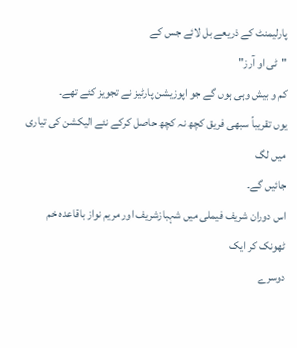پارلیمنٹ کے ذریعے بل لائے جس کے
"ٹی او آرز"
کم و بیش وہی ہوں گے جو اپوزیشن پارٹیز نے تجویز کئے تھے۔
یوں تقریباً سبھی فریق کچھ نہ کچھ حاصل کرکے نئے الیکشن کی تیاری میں لگ
جائیں گے۔
اس دوران شریف فیملی میں شہبازشریف اور مریم نواز باقاعدہ خم ٹھونک کر ایک
دوسرے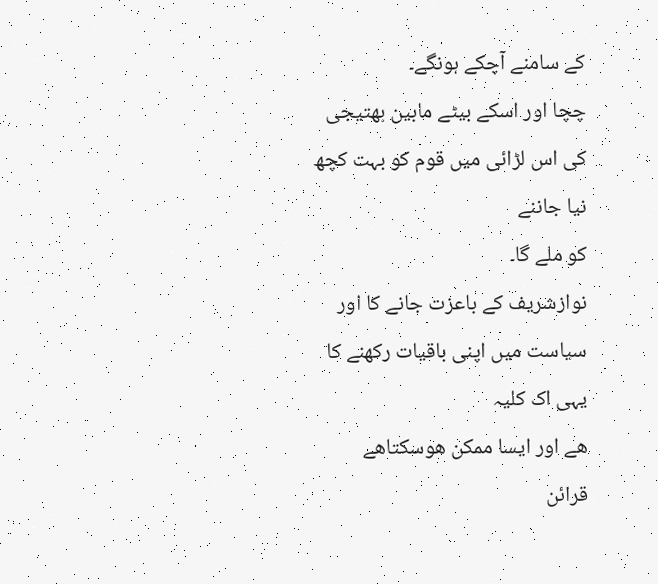کے سامنے آچکے ہونگے۔
چچا اور اسکے بیٹے مابین بھتیجی کی اس لڑائی میں قوم کو بہت کچھ نیا جاننے
کو ملے گا۔
نوازشریف کے باعزت جانے کا اور سیاست میں اپنی باقیات رکھنے کا یہی اک کلیہ
ھے اور ایسا ممکن ھوسکتاھے
قرائن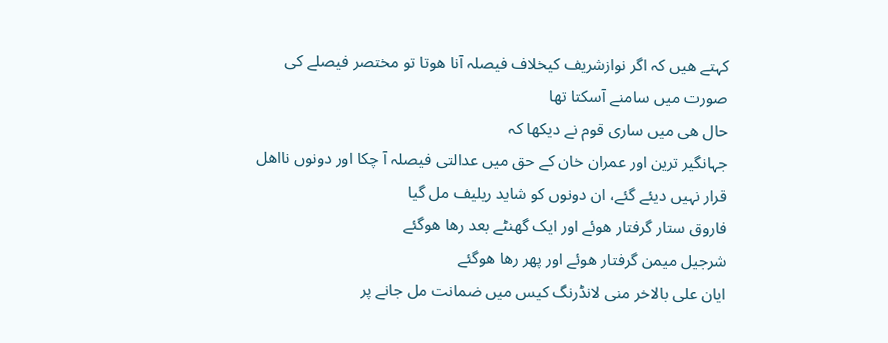کہتے ھیں کہ اگر نوازشریف کیخلاف فیصلہ آنا ھوتا تو مختصر فیصلے کی
صورت میں سامنے آسکتا تھا
حال ھی میں ساری قوم نے دیکھا کہ
جہانگیر ترین اور عمران خان کے حق میں عدالتی فیصلہ آ چکا اور دونوں نااھل
قرار نہیں دیئے گئے، ان دونوں کو شاید ریلیف مل گیا
فاروق ستار گرفتار ھوئے اور ایک گھنٹے بعد رھا ھوگئے
شرجیل میمن گرفتار ھوئے اور پھر رھا ھوگئے
ایان علی بالاخر منی لانڈرنگ کیس میں ضمانت مل جانے پر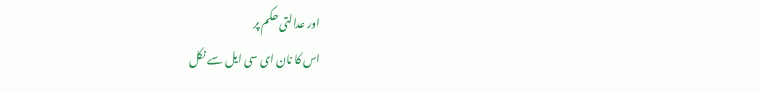اور عدالتی حکم پر
اس کا نان ای سی ایل سے نکل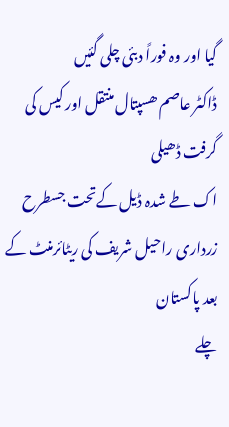گیا اور وہ فوراً دبئی چلی گئیں
ڈاکٹر عاصم ھسپتال منتقل اور کیس کی گرفت ڈھیلی
اک طے شدہ ڈیل کےتحت جسطرح زرداری راحیل شریف کی ریٹائرمنٹ کے بعد پاکستان
چلے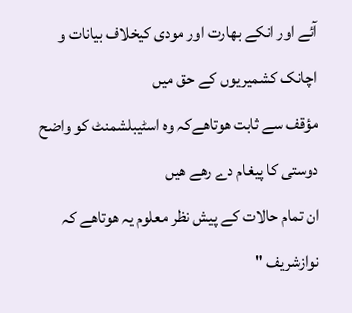آئے اور انکے بھارت اور مودی کیخلاف بیانات و اچانک کشمیریوں کے حق میں
مؤقف سے ثابت ھوتاھےکہ وہ اسٹیبلشمنٹ کو واضح دوستی کا پیغام دے رھے ھیں
ان تمام حالات کے پیش نظر معلوم یہ ھوتاھے کہ نوازشریف "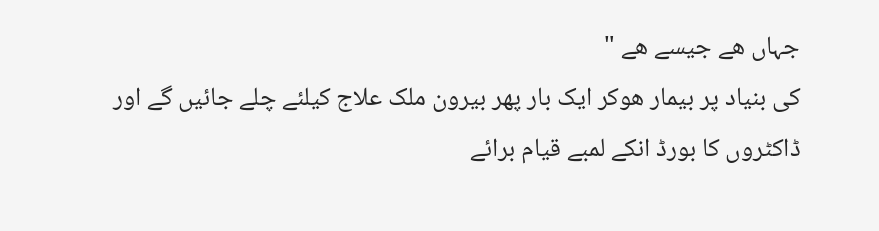جہاں ھے جیسے ھے "
کی بنیاد پر بیمار ھوکر ایک بار پھر بیرون ملک علاج کیلئے چلے جائیں گے اور
ڈاکٹروں کا بورڈ انکے لمبے قیام برائے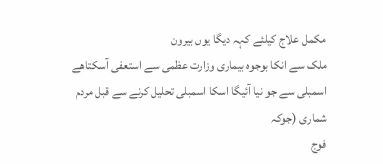مکمل علاج کیلئے کہہ دیگا یوں بیرون
ملک سے انکا بوجوہ بیماری وزارت عظمی سے استعفی آسکتاھے
اسمبلی سے جو نیا آئیگا اسکا اسمبلی تحلیل کرنے سے قبل مردم شماری (جوکہ
فوج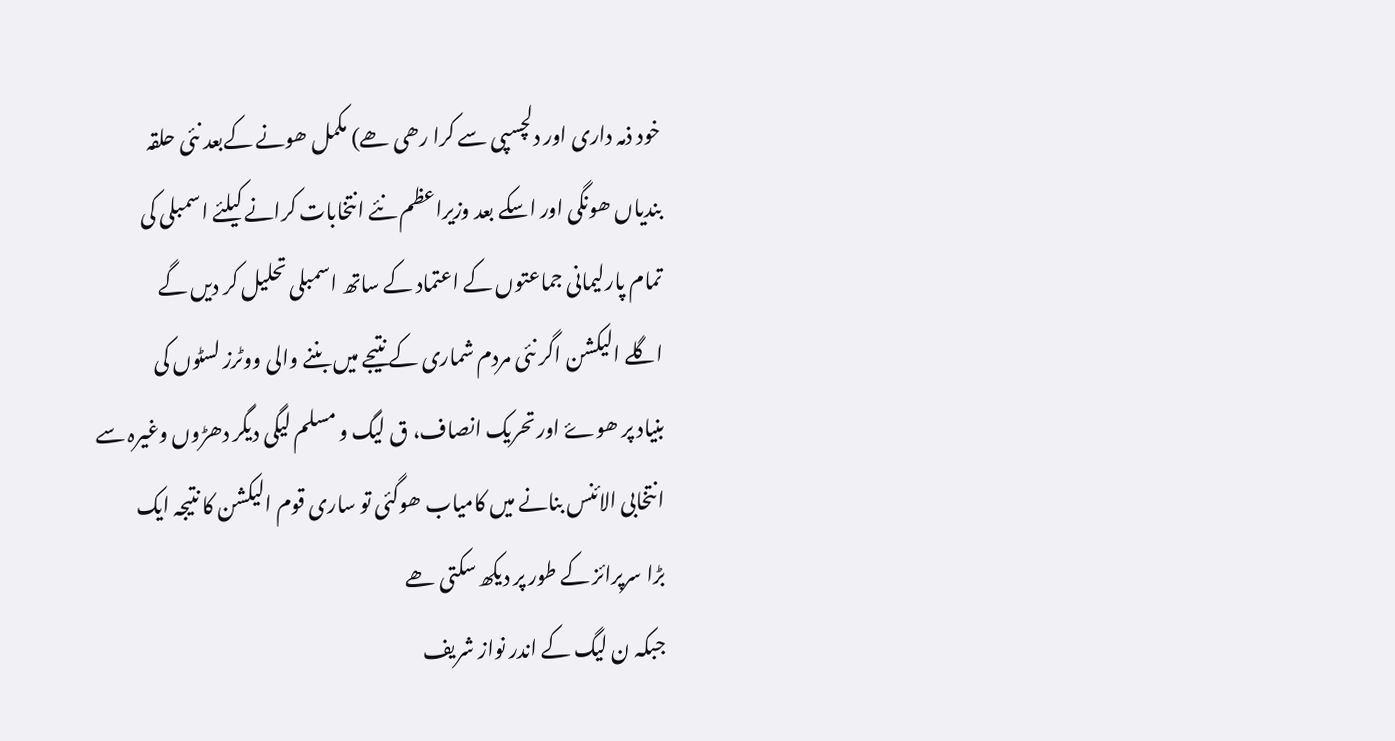خود ذمہ داری اور دلچسپی سے کرا رھی ھے) مکمل ھونے کےبعد نئی حلقہ
بندیاں ھونگی اور اسکے بعد وزیراعظم نئے انتخابات کرانے کیلئے اسمبلی کی
تمام پارلیمانی جماعتوں کے اعتماد کے ساتھ اسمبلی تحلیل کر دیں گے
اگلے الیکشن اگر نئی مردم شماری کے نتیجے میں بننے والی ووٹرز لسٹوں کی
بنیاد پر ھوۓ اور تحریک انصاف، ق لیگ و مسلم لیگی دیگر دھڑوں وغیرہ سے
انتخابی الائنس بنانے میں کامیاب ھوگئی تو ساری قوم الیکشن کا نتیجہ ایک
بڑا سرپرائز کے طور پر دیکھ سکتی ھے
جبکہ ن لیگ کے اندر نواز شریف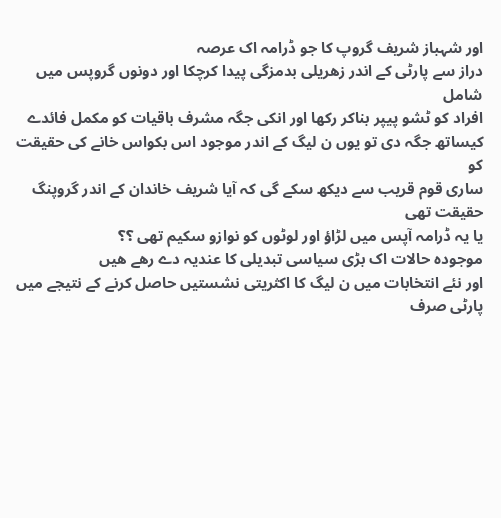اور شہباز شریف گروپ کا جو ڈرامہ اک عرصہ
دراز سے پارٹی کے اندر زھریلی بدمزگی پیدا کرچکا اور دونوں گروپس میں شامل
افراد کو ٹشو پیپر بناکر رکھا اور انکی جگہ مشرف باقیات کو مکمل فائدے
کیساتھ جگہ دی تو یوں ن لیگ کے اندر موجود اس بکواس خانے کی حقیقت کو
ساری قوم قریب سے دیکھ سکے گی کہ آیا شریف خاندان کے اندر گروپنگ حقیقت تھی
یا یہ ڈرامہ آپس میں لڑاؤ اور لوٹوں کو نوازو سکیم تھی ؟؟
موجودہ حالات اک بڑی سیاسی تبدیلی کا عندیہ دے رھے ھیں
اور نئے انتخابات میں ن لیگ کا اکثریتی نشستیں حاصل کرنے کے نتیجے میں
پارٹی صرف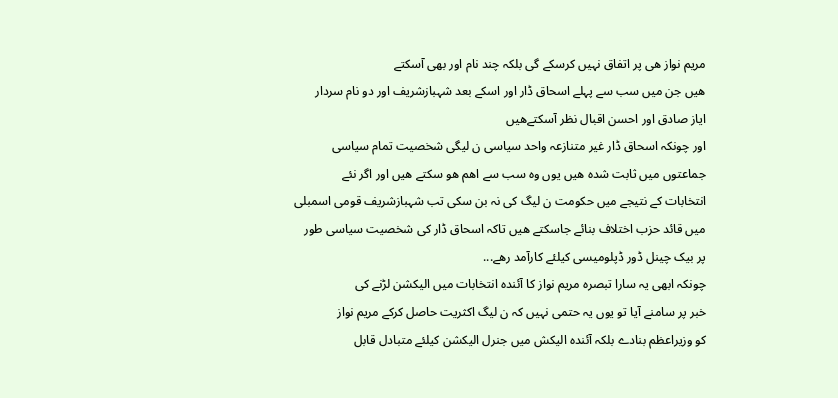مریم نواز ھی پر اتفاق نہیں کرسکے گی بلکہ چند نام اور بھی آسکتے
ھیں جن میں سب سے پہلے اسحاق ڈار اور اسکے بعد شہبازشریف اور دو نام سردار
ایاز صادق اور احسن اقبال نظر آسکتےھیں
اور چونکہ اسحاق ڈار غیر متنازعہ واحد سیاسی ن لیگی شخصیت تمام سیاسی
جماعتوں میں ثابت شدہ ھیں یوں وہ سب سے اھم ھو سکتے ھیں اور اگر نئے
انتخابات کے نتیجے میں حکومت ن لیگ کی نہ بن سکی تب شہبازشریف قومی اسمبلی
میں قائد حزب اختلاف بنائے جاسکتے ھیں تاکہ اسحاق ڈار کی شخصیت سیاسی طور
پر بیک چینل ڈور ڈپلومیسی کیلئے کارآمد رھے...
چونکہ ابھی یہ سارا تبصرہ مریم نواز کا آئندہ انتخابات میں الیکشن لڑنے کی
خبر پر سامنے آیا تو یوں یہ حتمی نہیں کہ ن لیگ اکثریت حاصل کرکے مریم نواز
کو وزیراعظم بنادے بلکہ آئندہ الیکش میں جنرل الیکشن کیلئے متبادل قابل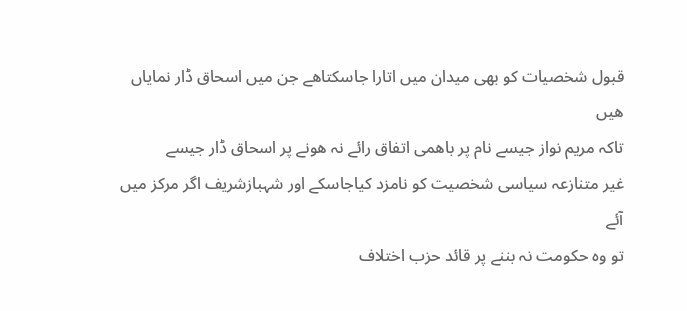قبول شخصیات کو بھی میدان میں اتارا جاسکتاھے جن میں اسحاق ڈار نمایاں ھیں
تاکہ مریم نواز جیسے نام پر باھمی اتفاق رائے نہ ھونے پر اسحاق ڈار جیسے
غیر متنازعہ سیاسی شخصیت کو نامزد کیاجاسکے اور شہبازشریف اگر مرکز میں آئے
تو وہ حکومت نہ بننے پر قائد حزب اختلاف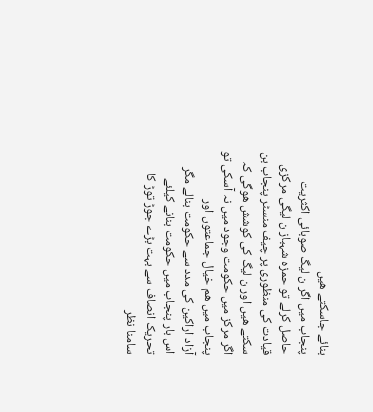بنائے جاسکتے ھیں
پنجاب میں اگر ن لیگ صوبائی اکثریت حاصل کرلے تو حمزہ شہباز ن لیگی مرکزی
قیادت کی منظوری پر چیف منسٹر پنجاب بن سکتے ھیں اور ن لیگ کی کوشش ھوگی کہ
اگر مرکز میں حکومت وجود میں نہ آسکی تو پنجاب میں ھم خیال جماعتوں اور
آزاد اراکین کی مدد سے حکومت بنالے مگر اس بار پنجاب میں حکومت بنانے کیلئے
تحریک انصاف سے بہت بڑے جوڑ توڑ کا سامنا نظر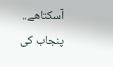آسکتاھے.. پنجاب کی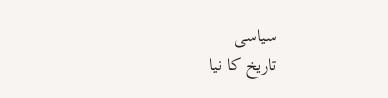سیاسی
تاریخ کا نیا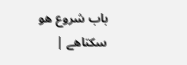باب شروع ھو سکتاھے |